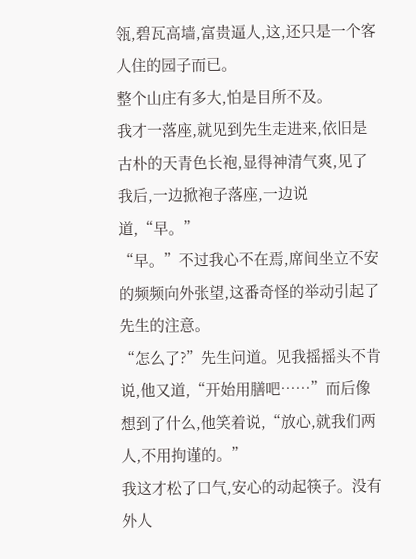瓴,碧瓦高墙,富贵逼人,这,还只是一个客人住的园子而已。
整个山庄有多大,怕是目所不及。
我才一落座,就见到先生走进来,依旧是古朴的天青色长袍,显得神清气爽,见了我后,一边掀袍子落座,一边说道,“早。”
“早。”不过我心不在焉,席间坐立不安的频频向外张望,这番奇怪的举动引起了先生的注意。
“怎么了?”先生问道。见我摇摇头不肯说,他又道,“开始用膳吧……”而后像想到了什么,他笑着说,“放心,就我们两人,不用拘谨的。”
我这才松了口气,安心的动起筷子。没有外人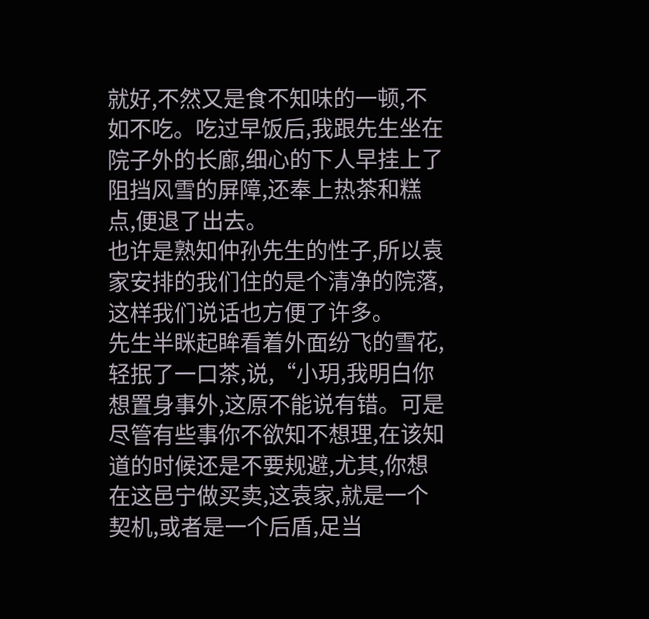就好,不然又是食不知味的一顿,不如不吃。吃过早饭后,我跟先生坐在院子外的长廊,细心的下人早挂上了阻挡风雪的屏障,还奉上热茶和糕点,便退了出去。
也许是熟知仲孙先生的性子,所以袁家安排的我们住的是个清净的院落,这样我们说话也方便了许多。
先生半眯起眸看着外面纷飞的雪花,轻抿了一口茶,说,“小玥,我明白你想置身事外,这原不能说有错。可是尽管有些事你不欲知不想理,在该知道的时候还是不要规避,尤其,你想在这邑宁做买卖,这袁家,就是一个契机,或者是一个后盾,足当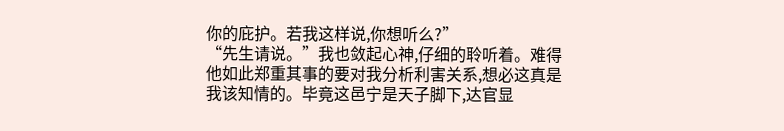你的庇护。若我这样说,你想听么?”
“先生请说。”我也敛起心神,仔细的聆听着。难得他如此郑重其事的要对我分析利害关系,想必这真是我该知情的。毕竟这邑宁是天子脚下,达官显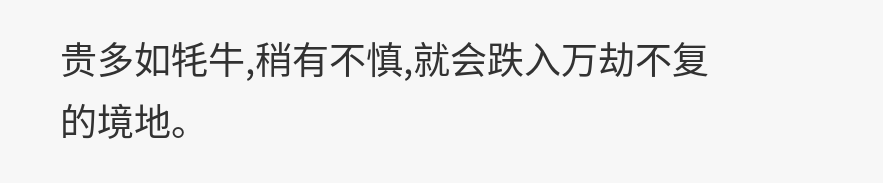贵多如牦牛,稍有不慎,就会跌入万劫不复的境地。